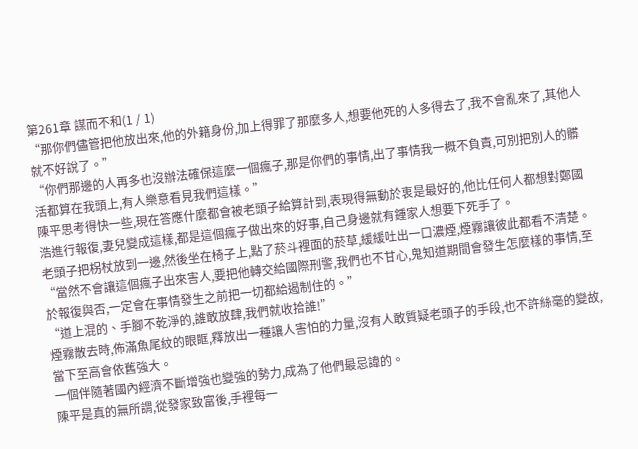第261章 謀而不和(1 / 1)
“那你們儘管把他放出來,他的外籍身份,加上得罪了那麼多人,想要他死的人多得去了,我不會亂來了,其他人就不好說了。”
“你們那邊的人再多也沒辦法確保這麼一個瘋子,那是你們的事情,出了事情我一概不負責,可別把別人的髒活都算在我頭上,有人樂意看見我們這樣。”
陳平思考得快一些,現在答應什麼都會被老頭子給算計到,表現得無動於衷是最好的,他比任何人都想對鄭國浩進行報復,妻兒變成這樣,都是這個瘋子做出來的好事,自己身邊就有鍾家人想要下死手了。
老頭子把柺杖放到一邊,然後坐在椅子上,點了菸斗裡面的菸草,緩緩吐出一口濃煙,煙霧讓彼此都看不清楚。
“當然不會讓這個瘋子出來害人,要把他轉交給國際刑警,我們也不甘心,鬼知道期間會發生怎麼樣的事情,至於報復與否,一定會在事情發生之前把一切都給遏制住的。”
“道上混的、手腳不乾淨的,誰敢放肆,我們就收拾誰!”
煙霧散去時,佈滿魚尾紋的眼眶,釋放出一種讓人害怕的力量,沒有人敢質疑老頭子的手段,也不許絲毫的變故,當下至高會依舊強大。
一個伴隨著國內經濟不斷增強也變強的勢力,成為了他們最忌諱的。
陳平是真的無所謂,從發家致富後,手裡每一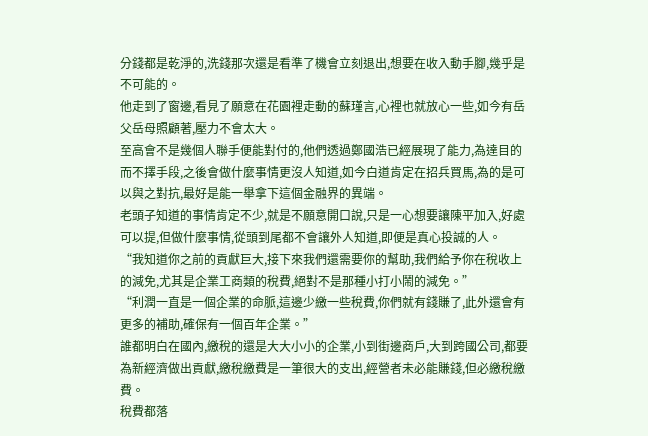分錢都是乾淨的,洗錢那次還是看準了機會立刻退出,想要在收入動手腳,幾乎是不可能的。
他走到了窗邊,看見了願意在花園裡走動的蘇瑾言,心裡也就放心一些,如今有岳父岳母照顧著,壓力不會太大。
至高會不是幾個人聯手便能對付的,他們透過鄭國浩已經展現了能力,為達目的而不擇手段,之後會做什麼事情更沒人知道,如今白道肯定在招兵買馬,為的是可以與之對抗,最好是能一舉拿下這個金融界的異端。
老頭子知道的事情肯定不少,就是不願意開口說,只是一心想要讓陳平加入,好處可以提,但做什麼事情,從頭到尾都不會讓外人知道,即便是真心投誠的人。
“我知道你之前的貢獻巨大,接下來我們還需要你的幫助,我們給予你在稅收上的減免,尤其是企業工商類的稅費,絕對不是那種小打小鬧的減免。”
“利潤一直是一個企業的命脈,這邊少繳一些稅費,你們就有錢賺了,此外還會有更多的補助,確保有一個百年企業。”
誰都明白在國內,繳稅的還是大大小小的企業,小到街邊商戶,大到跨國公司,都要為新經濟做出貢獻,繳稅繳費是一筆很大的支出,經營者未必能賺錢,但必繳稅繳費。
稅費都落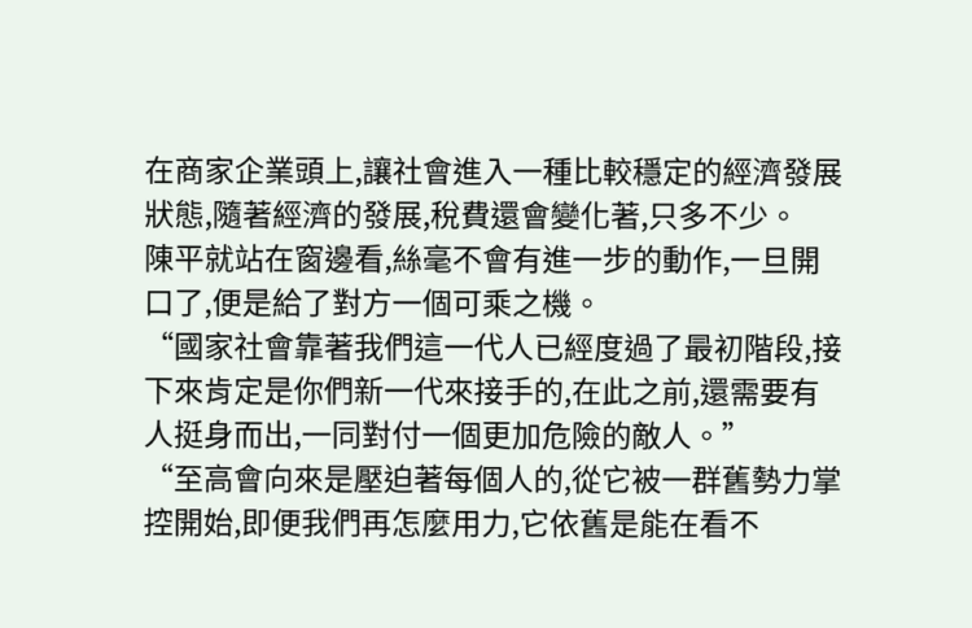在商家企業頭上,讓社會進入一種比較穩定的經濟發展狀態,隨著經濟的發展,稅費還會變化著,只多不少。
陳平就站在窗邊看,絲毫不會有進一步的動作,一旦開口了,便是給了對方一個可乘之機。
“國家社會靠著我們這一代人已經度過了最初階段,接下來肯定是你們新一代來接手的,在此之前,還需要有人挺身而出,一同對付一個更加危險的敵人。”
“至高會向來是壓迫著每個人的,從它被一群舊勢力掌控開始,即便我們再怎麼用力,它依舊是能在看不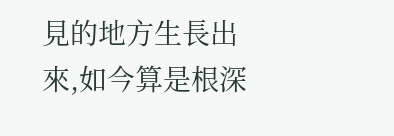見的地方生長出來,如今算是根深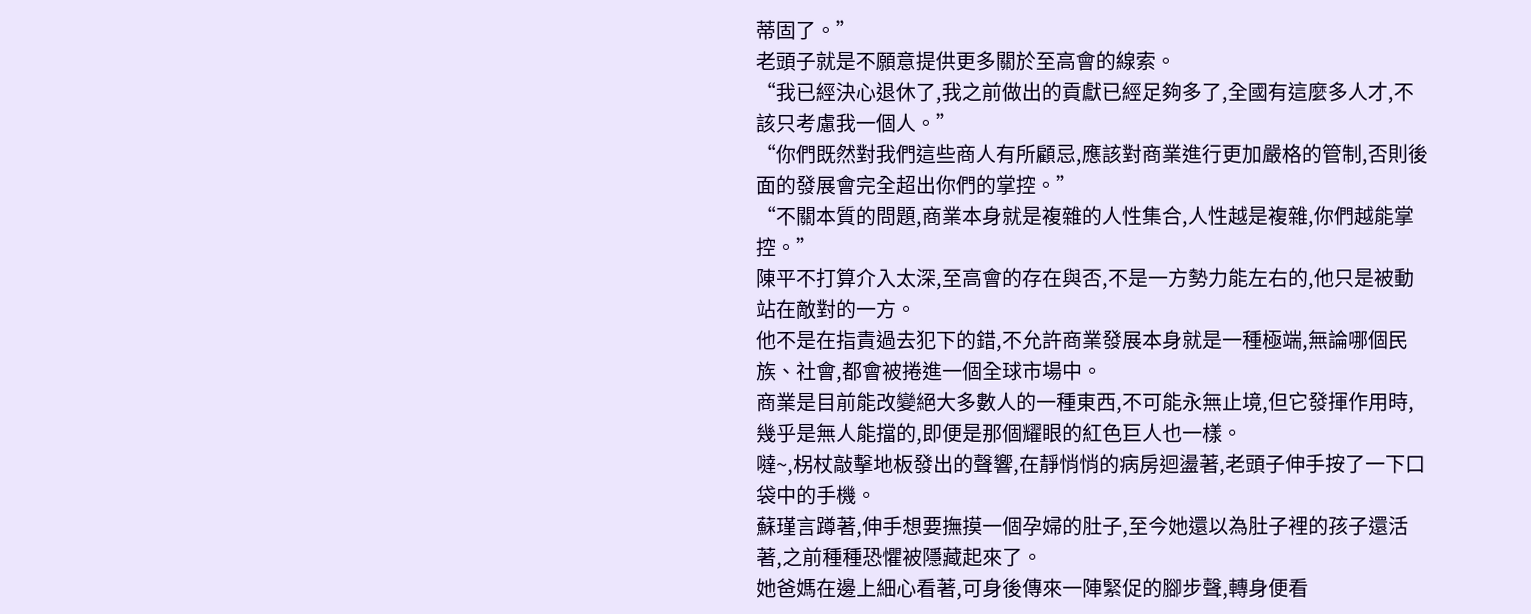蒂固了。”
老頭子就是不願意提供更多關於至高會的線索。
“我已經決心退休了,我之前做出的貢獻已經足夠多了,全國有這麼多人才,不該只考慮我一個人。”
“你們既然對我們這些商人有所顧忌,應該對商業進行更加嚴格的管制,否則後面的發展會完全超出你們的掌控。”
“不關本質的問題,商業本身就是複雜的人性集合,人性越是複雜,你們越能掌控。”
陳平不打算介入太深,至高會的存在與否,不是一方勢力能左右的,他只是被動站在敵對的一方。
他不是在指責過去犯下的錯,不允許商業發展本身就是一種極端,無論哪個民族、社會,都會被捲進一個全球市場中。
商業是目前能改變絕大多數人的一種東西,不可能永無止境,但它發揮作用時,幾乎是無人能擋的,即便是那個耀眼的紅色巨人也一樣。
噠~,柺杖敲擊地板發出的聲響,在靜悄悄的病房迴盪著,老頭子伸手按了一下口袋中的手機。
蘇瑾言蹲著,伸手想要撫摸一個孕婦的肚子,至今她還以為肚子裡的孩子還活著,之前種種恐懼被隱藏起來了。
她爸媽在邊上細心看著,可身後傳來一陣緊促的腳步聲,轉身便看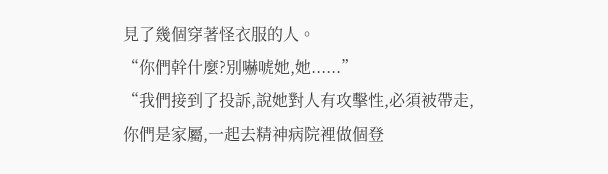見了幾個穿著怪衣服的人。
“你們幹什麼?別嚇唬她,她......”
“我們接到了投訴,說她對人有攻擊性,必須被帶走,你們是家屬,一起去精神病院裡做個登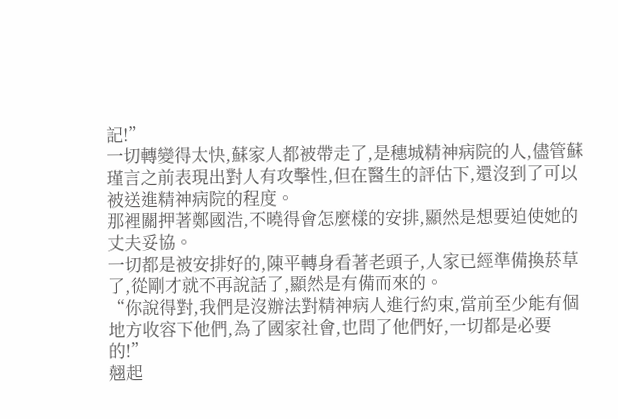記!”
一切轉變得太快,蘇家人都被帶走了,是穗城精神病院的人,儘管蘇瑾言之前表現出對人有攻擊性,但在醫生的評估下,還沒到了可以被送進精神病院的程度。
那裡關押著鄭國浩,不曉得會怎麼樣的安排,顯然是想要迫使她的丈夫妥協。
一切都是被安排好的,陳平轉身看著老頭子,人家已經準備換菸草了,從剛才就不再說話了,顯然是有備而來的。
“你說得對,我們是沒辦法對精神病人進行約束,當前至少能有個地方收容下他們,為了國家社會,也問了他們好,一切都是必要的!”
翹起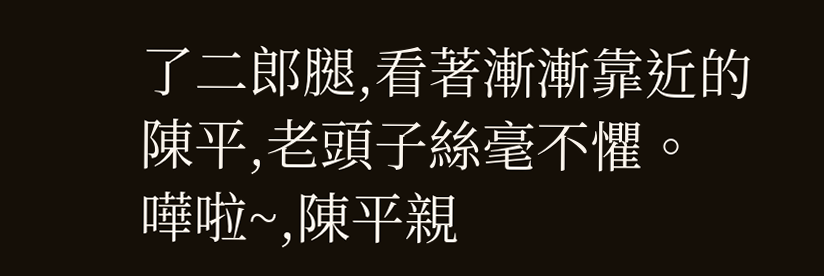了二郎腿,看著漸漸靠近的陳平,老頭子絲毫不懼。
嘩啦~,陳平親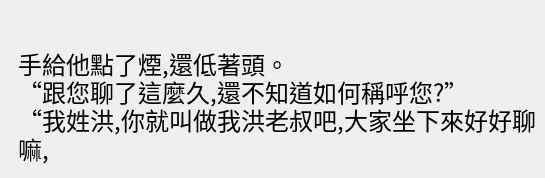手給他點了煙,還低著頭。
“跟您聊了這麼久,還不知道如何稱呼您?”
“我姓洪,你就叫做我洪老叔吧,大家坐下來好好聊嘛,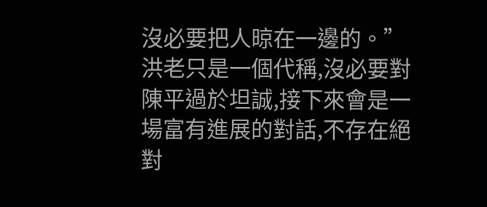沒必要把人晾在一邊的。”
洪老只是一個代稱,沒必要對陳平過於坦誠,接下來會是一場富有進展的對話,不存在絕對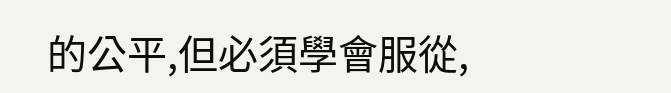的公平,但必須學會服從,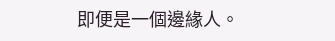即便是一個邊緣人。